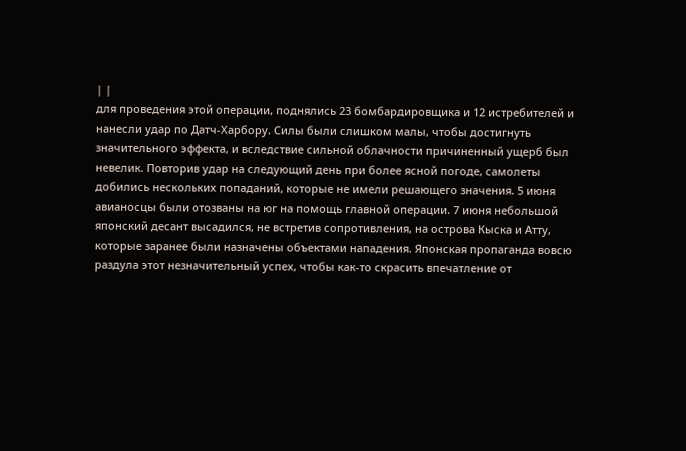| |
для проведения этой операции, поднялись 23 бомбардировщика и 12 истребителей и
нанесли удар по Датч-Харбору. Силы были слишком малы, чтобы достигнуть
значительного эффекта, и вследствие сильной облачности причиненный ущерб был
невелик. Повторив удар на следующий день при более ясной погоде, самолеты
добились нескольких попаданий, которые не имели решающего значения. 5 июня
авианосцы были отозваны на юг на помощь главной операции. 7 июня небольшой
японский десант высадился, не встретив сопротивления, на острова Кыска и Атту,
которые заранее были назначены объектами нападения. Японская пропаганда вовсю
раздула этот незначительный успех, чтобы как-то скрасить впечатление от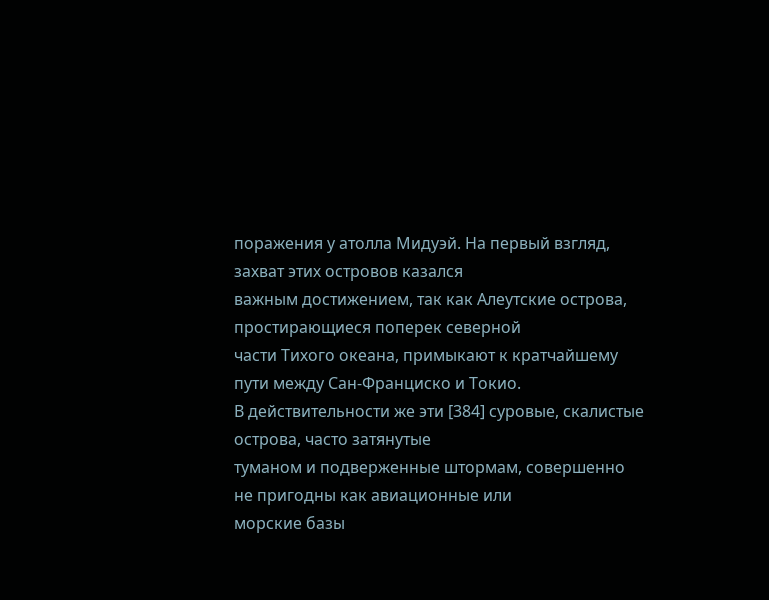поражения у атолла Мидуэй. На первый взгляд, захват этих островов казался
важным достижением, так как Алеутские острова, простирающиеся поперек северной
части Тихого океана, примыкают к кратчайшему пути между Сан-Франциско и Токио.
В действительности же эти [384] суровые, скалистые острова, часто затянутые
туманом и подверженные штормам, совершенно не пригодны как авиационные или
морские базы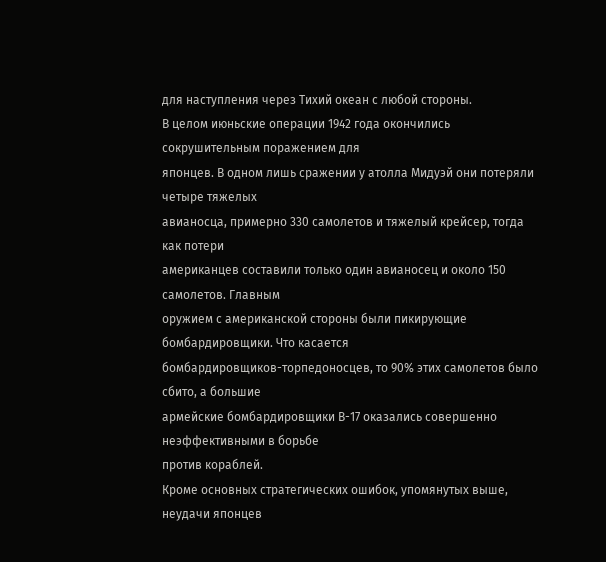для наступления через Тихий океан с любой стороны.
В целом июньские операции 1942 года окончились сокрушительным поражением для
японцев. В одном лишь сражении у атолла Мидуэй они потеряли четыре тяжелых
авианосца, примерно 330 самолетов и тяжелый крейсер, тогда как потери
американцев составили только один авианосец и около 150 самолетов. Главным
оружием с американской стороны были пикирующие бомбардировщики. Что касается
бомбардировщиков-торпедоносцев, то 90% этих самолетов было сбито, а большие
армейские бомбардировщики В-17 оказались совершенно неэффективными в борьбе
против кораблей.
Кроме основных стратегических ошибок, упомянутых выше, неудачи японцев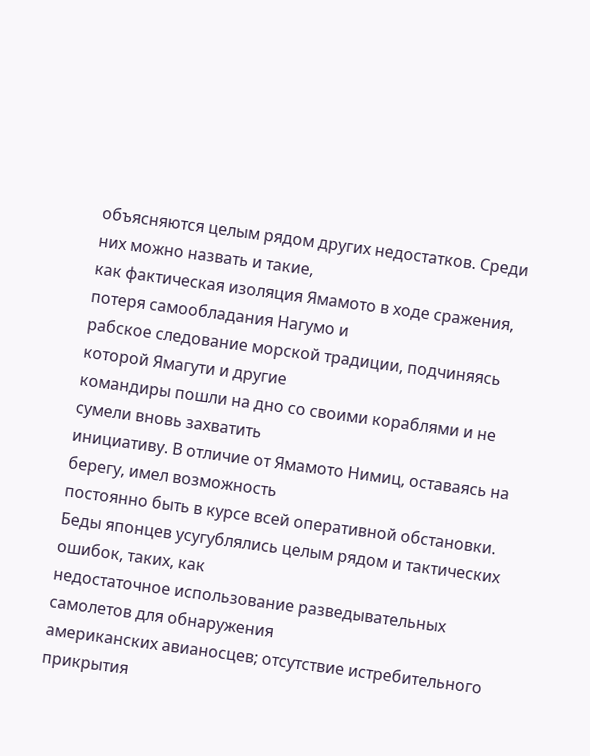объясняются целым рядом других недостатков. Среди них можно назвать и такие,
как фактическая изоляция Ямамото в ходе сражения, потеря самообладания Нагумо и
рабское следование морской традиции, подчиняясь которой Ямагути и другие
командиры пошли на дно со своими кораблями и не сумели вновь захватить
инициативу. В отличие от Ямамото Нимиц, оставаясь на берегу, имел возможность
постоянно быть в курсе всей оперативной обстановки.
Беды японцев усугублялись целым рядом и тактических ошибок, таких, как
недостаточное использование разведывательных самолетов для обнаружения
американских авианосцев; отсутствие истребительного прикрытия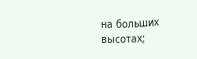на больших
высотах;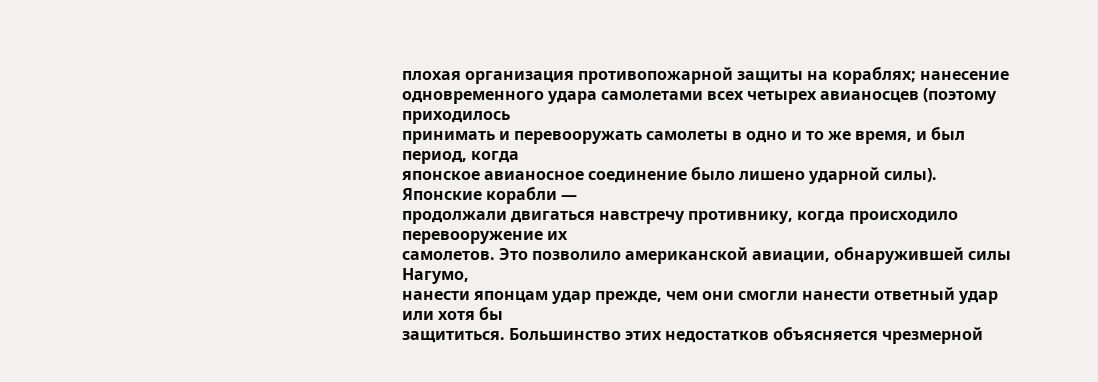плохая организация противопожарной защиты на кораблях; нанесение
одновременного удара самолетами всех четырех авианосцев (поэтому приходилось
принимать и перевооружать самолеты в одно и то же время, и был период, когда
японское авианосное соединение было лишено ударной силы). Японские корабли —
продолжали двигаться навстречу противнику, когда происходило перевооружение их
самолетов. Это позволило американской авиации, обнаружившей силы Нагумо,
нанести японцам удар прежде, чем они смогли нанести ответный удар или хотя бы
защититься. Большинство этих недостатков объясняется чрезмерной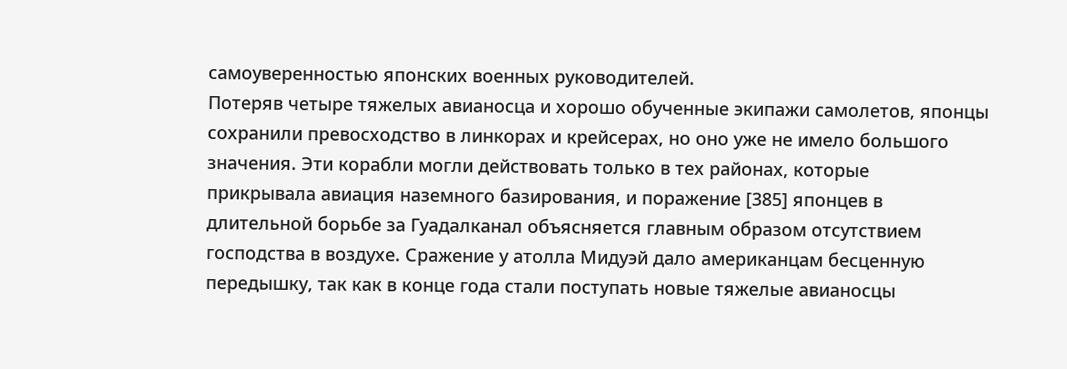самоуверенностью японских военных руководителей.
Потеряв четыре тяжелых авианосца и хорошо обученные экипажи самолетов, японцы
сохранили превосходство в линкорах и крейсерах, но оно уже не имело большого
значения. Эти корабли могли действовать только в тех районах, которые
прикрывала авиация наземного базирования, и поражение [385] японцев в
длительной борьбе за Гуадалканал объясняется главным образом отсутствием
господства в воздухе. Сражение у атолла Мидуэй дало американцам бесценную
передышку, так как в конце года стали поступать новые тяжелые авианосцы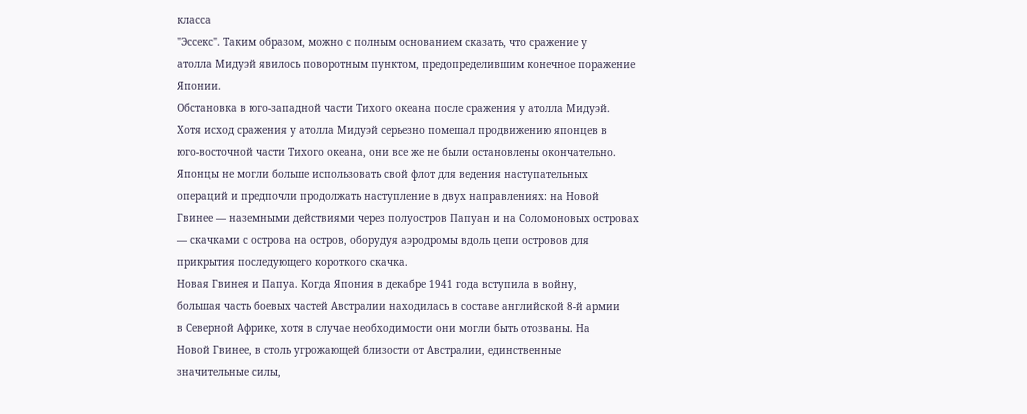класса
"Эссекс". Таким образом, можно с полным основанием сказать, что сражение у
атолла Мидуэй явилось поворотным пунктом, предопределившим конечное поражение
Японии.
Обстановка в юго-западной части Тихого океана после сражения у атолла Мидуэй.
Хотя исход сражения у атолла Мидуэй серьезно помешал продвижению японцев в
юго-восточной части Тихого океана, они все же не были остановлены окончательно.
Японцы не могли больше использовать свой флот для ведения наступательных
операций и предпочли продолжать наступление в двух направлениях: на Новой
Гвинее — наземными действиями через полуостров Папуан и на Соломоновых островах
— скачками с острова на остров, оборудуя аэродромы вдоль цепи островов для
прикрытия последующего короткого скачка.
Новая Гвинея и Папуа. Когда Япония в декабре 1941 года вступила в войну,
большая часть боевых частей Австралии находилась в составе английской 8-й армии
в Северной Африке, хотя в случае необходимости они могли быть отозваны. На
Новой Гвинее, в столь угрожающей близости от Австралии, единственные
значительные силы,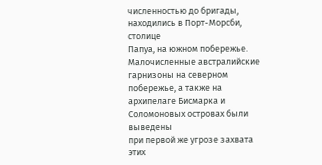численностью до бригады, находились в Порт-Морсби, столице
Папуа, на южном побережье. Малочисленные австралийские гарнизоны на северном
побережье, а также на архипелаге Бисмарка и Соломоновых островах были выведены
при первой же угрозе захвата этих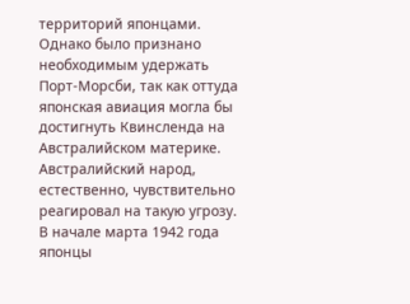территорий японцами. Однако было признано
необходимым удержать Порт-Морсби, так как оттуда японская авиация могла бы
достигнуть Квинсленда на Австралийском материке. Австралийский народ,
естественно, чувствительно реагировал на такую угрозу.
В начале марта 1942 года японцы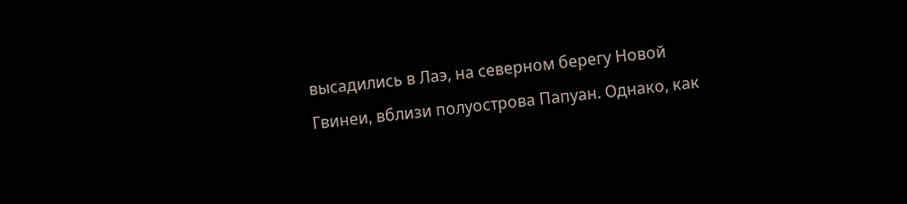высадились в Лаэ, на северном берегу Новой
Гвинеи, вблизи полуострова Папуан. Однако, как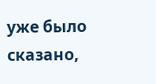уже было сказано,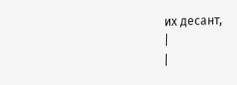их десант,
|
|